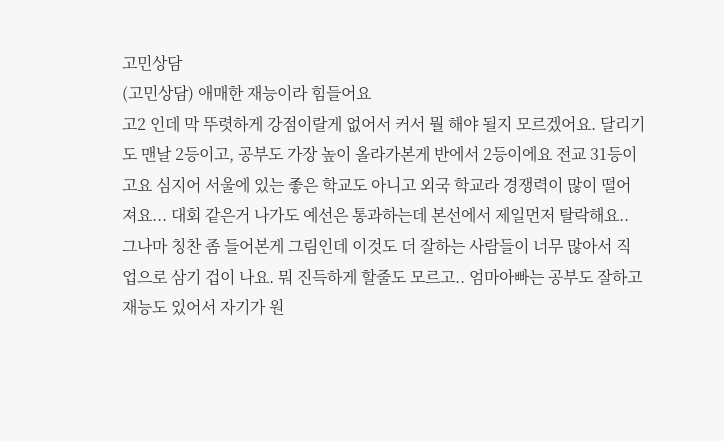고민상담
(고민상담) 애매한 재능이라 힘들어요
고2 인데 막 뚜렷하게 강점이랄게 없어서 커서 뭘 해야 될지 모르겠어요. 달리기도 맨날 2등이고, 공부도 가장 높이 올라가본게 반에서 2등이에요 전교 31등이고요 심지어 서울에 있는 좋은 학교도 아니고 외국 학교라 경쟁력이 많이 떨어져요... 대회 같은거 나가도 예선은 통과하는데 본선에서 제일먼저 탈락해요.. 그나마 칭찬 좀 들어본게 그림인데 이것도 더 잘하는 사람들이 너무 많아서 직업으로 삼기 겁이 나요. 뭐 진득하게 할줄도 모르고.. 엄마아빠는 공부도 잘하고 재능도 있어서 자기가 원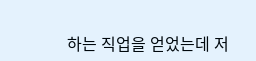하는 직업을 얻었는데 저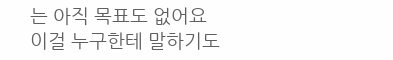는 아직 목표도 없어요
이걸 누구한테 말하기도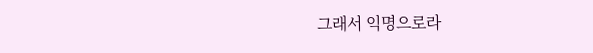그래서 익명으로라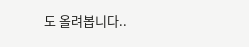도 올려봅니다..